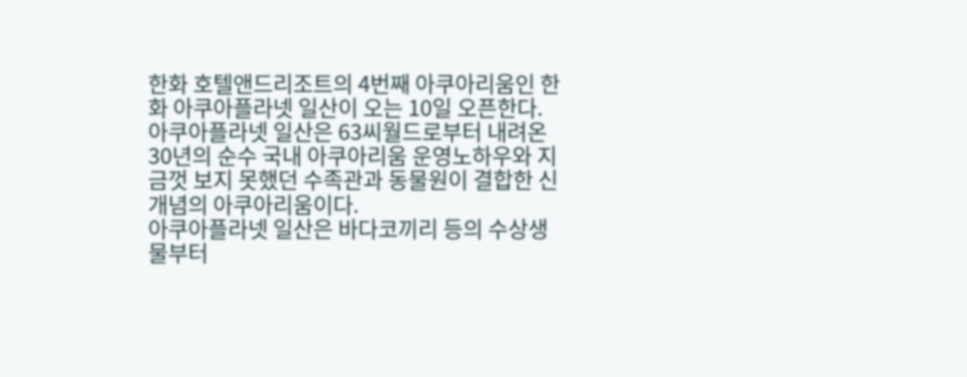한화 호텔앤드리조트의 4번째 아쿠아리움인 한화 아쿠아플라넷 일산이 오는 10일 오픈한다. 아쿠아플라넷 일산은 63씨월드로부터 내려온 30년의 순수 국내 아쿠아리움 운영노하우와 지금껏 보지 못했던 수족관과 동물원이 결합한 신개념의 아쿠아리움이다.
아쿠아플라넷 일산은 바다코끼리 등의 수상생물부터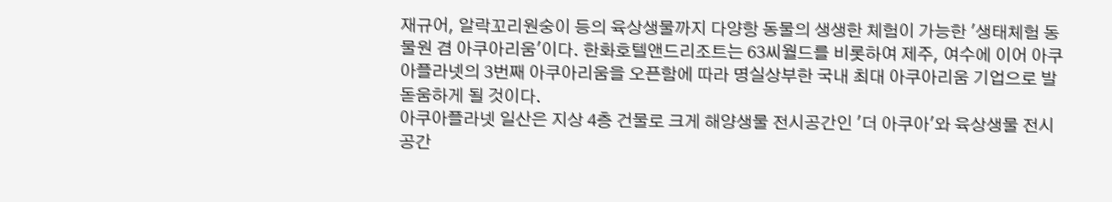재규어, 알락꼬리원숭이 등의 육상생물까지 다양항 동물의 생생한 체험이 가능한 '생태체험 동물원 겸 아쿠아리움'이다. 한화호텔앤드리조트는 63씨월드를 비롯하여 제주, 여수에 이어 아쿠아플라넷의 3번째 아쿠아리움을 오픈함에 따라 명실상부한 국내 최대 아쿠아리움 기업으로 발돋움하게 될 것이다.
아쿠아플라넷 일산은 지상 4층 건물로 크게 해양생물 전시공간인 '더 아쿠아'와 육상생물 전시공간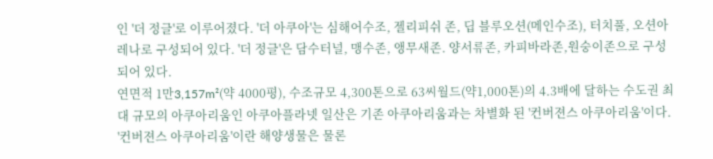인 '더 정글'로 이루어졌다. '더 아쿠아'는 심해어수조, 젤리피쉬 존, 딥 블루오션(메인수조), 터치풀, 오션아레나로 구성되어 있다. '더 정글'은 담수터널, 맹수존, 앵무새존. 양서류존, 카피바라존,원숭이존으로 구성되어 있다.
연면적 1만3,157m²(약 4000평), 수조규모 4,300톤으로 63씨월드(약1,000톤)의 4.3배에 달하는 수도권 최대 규모의 아쿠아리움인 아쿠아플라넷 일산은 기존 아쿠아리움과는 차별화 된 '컨버젼스 아쿠아리움'이다. '컨버젼스 아쿠아리움'이란 해양생물은 물론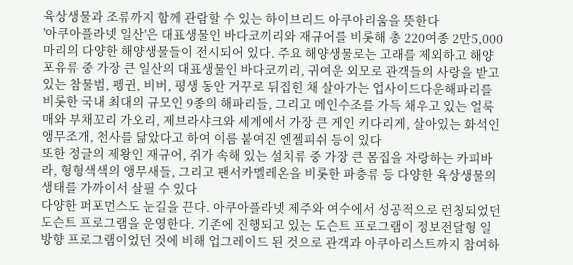육상생물과 조류까지 함께 관람할 수 있는 하이브리드 아쿠아리움을 뜻한다
'아쿠아플라넷 일산'은 대표생물인 바다코끼리와 재규어를 비롯해 총 220여종 2만5,000마리의 다양한 해양생물들이 전시되어 있다. 주요 해양생물로는 고래를 제외하고 해양포유류 중 가장 큰 일산의 대표생물인 바다코끼리, 귀여운 외모로 관객들의 사랑을 받고 있는 참물범, 펭귄, 비버, 평생 동안 거꾸로 뒤집힌 채 살아가는 업사이드다운해파리를 비롯한 국내 최대의 규모인 9종의 해파리들, 그리고 메인수조를 가득 채우고 있는 얼룩매와 부채꼬리 가오리, 제브라샤크와 세계에서 가장 큰 게인 키다리게, 살아있는 화석인 앵무조개, 천사를 닮았다고 하여 이름 붙여진 엔젤피쉬 등이 있다
또한 정글의 제왕인 재규어, 쥐가 속해 있는 설치류 중 가장 큰 몸집을 자랑하는 카피바라, 형형색색의 앵무새들, 그리고 팬서카멜레온을 비롯한 파충류 등 다양한 육상생물의 생태를 가까이서 살필 수 있다
다양한 퍼포먼스도 눈길을 끈다. 아쿠아플라넷 제주와 여수에서 성공적으로 런칭되었던 도슨트 프로그램을 운영한다. 기존에 진행되고 있는 도슨트 프로그램이 정보전달형 일방향 프로그램이었던 것에 비해 업그레이드 된 것으로 관객과 아쿠아리스트까지 참여하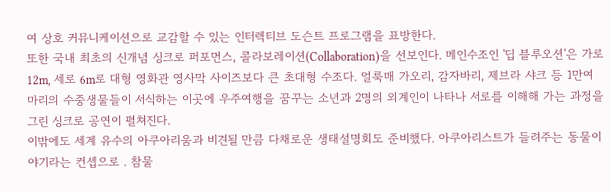여 상호 커뮤니케이션으로 교감할 수 있는 인터렉티브 도슨트 프로그램을 표방한다.
또한 국내 최초의 신개념 싱크로 퍼포먼스, 콜라보레이션(Collaboration)을 선보인다. 메인수조인 '딥 블루오션'은 가로 12m, 세로 6m로 대형 영화관 영사막 사이즈보다 큰 초대형 수조다. 얼룩매 가오리, 감자바리, 제브라 샤크 등 1만여 마리의 수중생물들이 서식하는 이곳에 우주여행을 꿈꾸는 소년과 2명의 외계인이 나타나 서로를 이해해 가는 과정을 그린 싱크로 공연이 펼쳐진다.
이밖에도 세계 유수의 아쿠아리움과 비견될 만큼 다채로운 생태설명회도 준비했다. 아쿠아리스트가 들려주는 동물이야기라는 컨셉으로 . 참물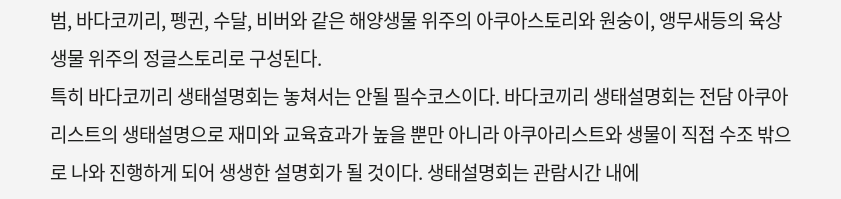범, 바다코끼리, 펭귄, 수달, 비버와 같은 해양생물 위주의 아쿠아스토리와 원숭이, 앵무새등의 육상생물 위주의 정글스토리로 구성된다.
특히 바다코끼리 생태설명회는 놓쳐서는 안될 필수코스이다. 바다코끼리 생태설명회는 전담 아쿠아리스트의 생태설명으로 재미와 교육효과가 높을 뿐만 아니라 아쿠아리스트와 생물이 직접 수조 밖으로 나와 진행하게 되어 생생한 설명회가 될 것이다. 생태설명회는 관람시간 내에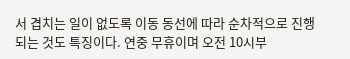서 겹치는 일이 없도록 이동 동선에 따라 순차적으로 진행되는 것도 특징이다. 연중 무휴이며 오전 10시부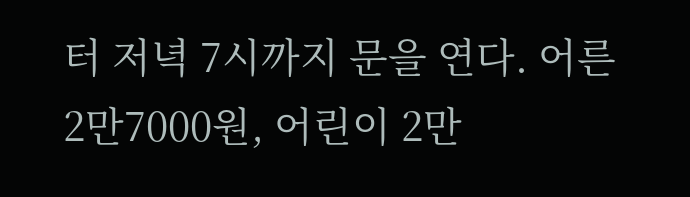터 저녁 7시까지 문을 연다. 어른 2만7000원, 어린이 2만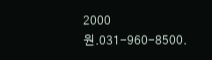2000원.031-960-8500.